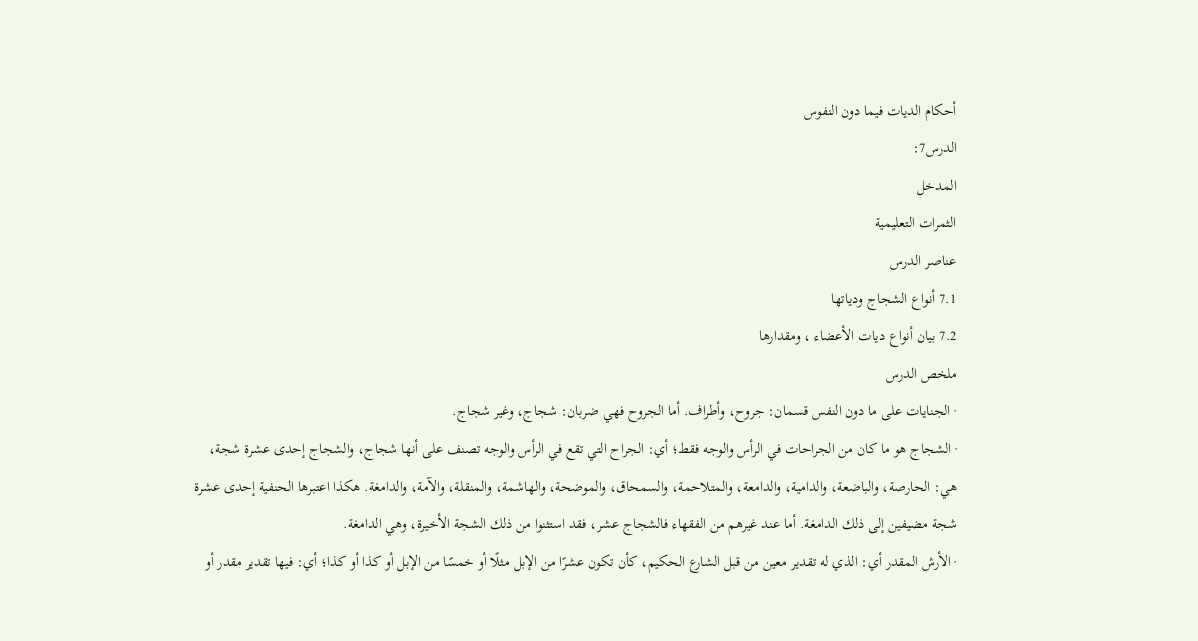أحكام الديات فيما دون النفوس
الدرس7:
المدخل
الثمرات التعليمية
عناصر الدرس
7.1 أنواع الشجاج ودياتها
7.2 بيان أنواع ديات الأعضاء ، ومقدارها
ملخص الدرس
· الجنايات على ما دون النفس قسمان: جروح، وأطراف. أما الجروح فهي ضربان: شجاج، وغير شجاج.
· الشجاج هو ما كان من الجراحات في الرأس والوجه فقط؛ أي: الجراح التي تقع في الرأس والوجه تصنف على أنها شجاج، والشجاج إحدى عشرة شجة، هي: الحارصة، والباضعة، والدامية، والدامعة، والمتلاحمة، والسمحاق، والموضحة، والهاشمة، والمنقلة، والآمة، والدامغة. هكذا اعتبرها الحنفية إحدى عشرة شجة مضيفين إلى ذلك الدامغة. أما عند غيرهم من الفقهاء فالشجاج عشر، فقد استثنوا من ذلك الشجة الأخيرة، وهي الدامغة.
· الأرش المقدر أي: الذي له تقدير معين من قبل الشارع الحكيم، كأن تكون عشرًا من الإبل مثلًا أو خمسًا من الإبل أو كذا أو كذا؛ أي: فيها تقدير مقدر أو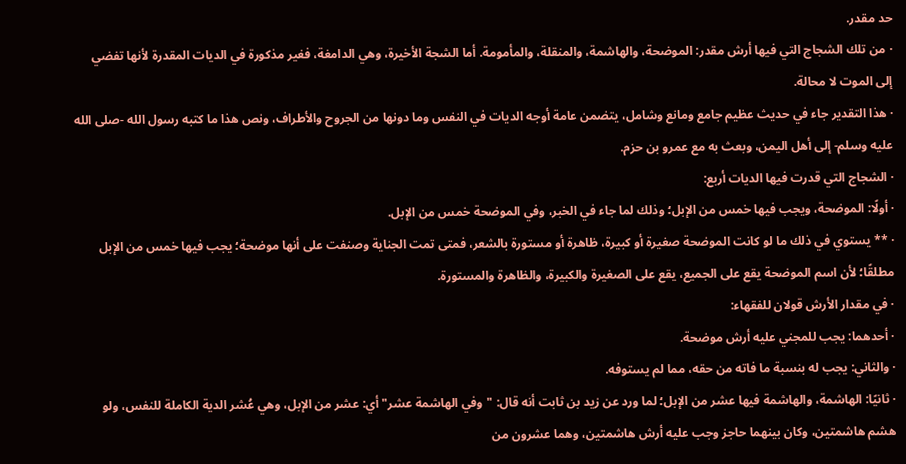حد مقدر.
· من تلك الشجاج التي فيها أرش مقدر: الموضحة، والهاشمة، والمنقلة، والمأمومة. أما الشجة الأخيرة، وهي الدامغة، فغير مذكورة في الديات المقدرة لأنها تفضي إلى الموت لا محالة.
· هذا التقدير جاء في حديث عظيم جامع ومانع وشامل، يتضمن عامة أوجه الديات في النفس وما دونها من الجروح والأطراف، ونص هذا ما كتبه رسول الله -صلى الله عليه وسلم- إلى أهل اليمن، وبعث به مع عمرو بن حزم.
· الشجاج التي قدرت فيها الديات أربع:
· أولًا: الموضحة، ويجب فيها خمس من الإبل؛ وذلك لما جاء في الخبر، وفي الموضحة خمس من الإبل.
· ** يستوي في ذلك ما لو كانت الموضحة صغيرة أو كبيرة، ظاهرة أو مستورة بالشعر، فمتى تمت الجناية وصنفت على أنها موضحة؛ يجب فيها خمس من الإبل مطلقًا؛ لأن اسم الموضحة يقع على الجميع، يقع على الصغيرة والكبيرة، والظاهرة والمستورة.
· في مقدار الأرش قولان للفقهاء:
· أحدهما: يجب للمجني عليه أرش موضحة.
· والثاني: يجب له بنسبة ما فاته من حقه، مما لم يستوفه.
· ثانيًا: الهاشمة، والهاشمة فيها عشر من الإبل؛ لما ورد عن زيد بن ثابت أنه قال: "وفي الهاشمة عشر" أي: عشر من الإبل، وهي عُشر الدية الكاملة للنفس، ولو هشم هاشمتين، وكان بينهما حاجز وجب عليه أرش هاشمتين، وهما عشرون من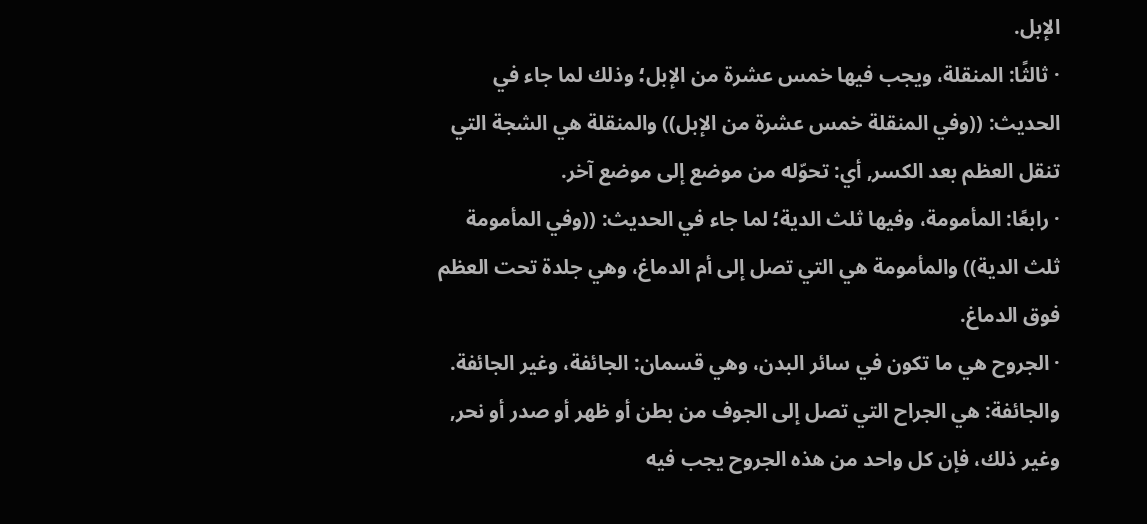الإبل.
· ثالثًا: المنقلة، ويجب فيها خمس عشرة من الإبل؛ وذلك لما جاء في الحديث: ((وفي المنقلة خمس عشرة من الإبل)) والمنقلة هي الشجة التي تنقل العظم بعد الكسر, أي: تحوّله من موضع إلى موضع آخر.
· رابعًا: المأمومة، وفيها ثلث الدية؛ لما جاء في الحديث: ((وفي المأمومة ثلث الدية)) والمأمومة هي التي تصل إلى أم الدماغ، وهي جلدة تحت العظم فوق الدماغ.
· الجروح هي ما تكون في سائر البدن، وهي قسمان: الجائفة، وغير الجائفة. والجائفة: هي الجراح التي تصل إلى الجوف من بطن أو ظهر أو صدر أو نحر, وغير ذلك، فإن كل واحد من هذه الجروح يجب فيه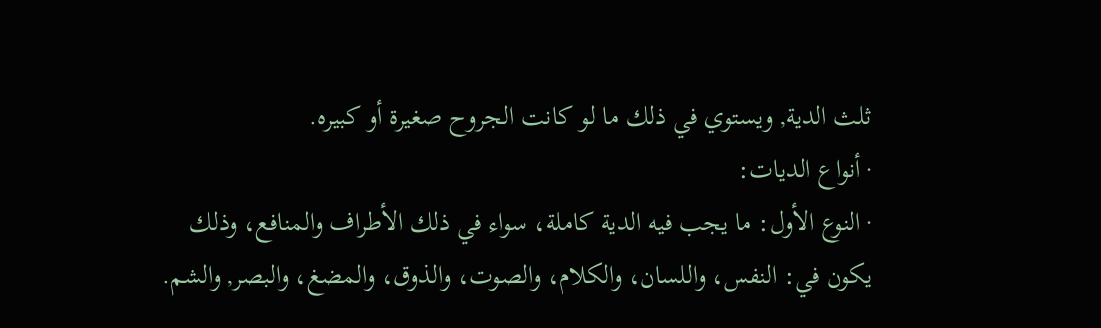ثلث الدية, ويستوي في ذلك ما لو كانت الجروح صغيرة أو كبيره.
· أنواع الديات:
· النوع الأول: ما يجب فيه الدية كاملة، سواء في ذلك الأطراف والمنافع، وذلك يكون في: النفس، واللسان، والكلام، والصوت، والذوق، والمضغ، والبصر, والشم.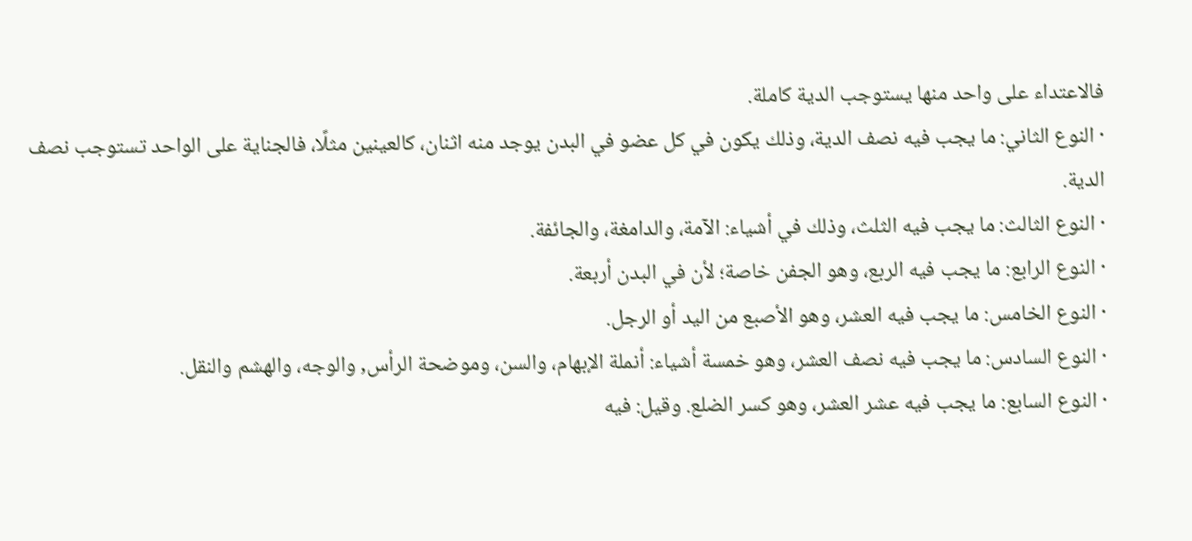فالاعتداء على واحد منها يستوجب الدية كاملة.
· النوع الثاني: ما يجب فيه نصف الدية، وذلك يكون في كل عضو في البدن يوجد منه اثنان، كالعينين مثلًا، فالجناية على الواحد تستوجب نصف الدية.
· النوع الثالث: ما يجب فيه الثلث، وذلك في أشياء: الآمة، والدامغة، والجائفة.
· النوع الرابع: ما يجب فيه الربع، وهو الجفن خاصة؛ لأن في البدن أربعة.
· النوع الخامس: ما يجب فيه العشر، وهو الأصبع من اليد أو الرجل.
· النوع السادس: ما يجب فيه نصف العشر، وهو خمسة أشياء: أنملة الإبهام، والسن، وموضحة الرأس, والوجه، والهشم والنقل.
· النوع السابع: ما يجب فيه عشر العشر، وهو كسر الضلع. وقيل: فيه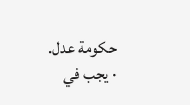حكومة عدل.
· يجب في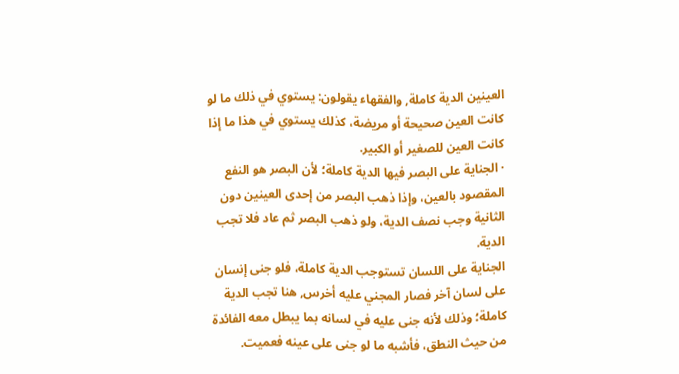العينين الدية كاملة, والفقهاء يقولون: يستوي في ذلك ما لو كانت العين صحيحة أو مريضة، كذلك يستوي في هذا ما إذا كانت العين للصغير أو الكبير.
· الجناية على البصر فيها الدية كاملة؛ لأن البصر هو النفع المقصود بالعين، وإذا ذهب البصر من إحدى العينين دون الثانية وجب نصف الدية، ولو ذهب البصر ثم عاد فلا تجب الدية.
الجناية على اللسان تستوجب الدية كاملة، فلو جنى إنسان على لسان آخر فصار المجني عليه أخرس, هنا تجب الدية كاملة؛ وذلك لأنه جنى عليه في لسانه بما يبطل معه الفائدة من حيث النطق، فأشبه ما لو جنى على عينه فعميت.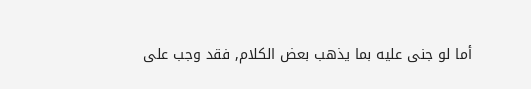أما لو جنى عليه بما يذهب بعض الكلام, فقد وجب على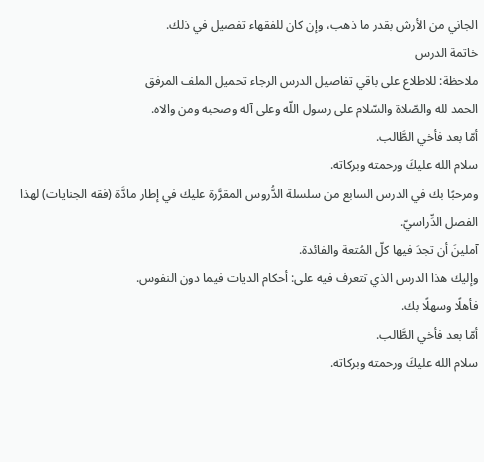الجاني من الأرش بقدر ما ذهب، وإن كان للفقهاء تفصيل في ذلك.
خاتمة الدرس
ملاحظة: للاطلاع على باقي تفاصيل الدرس الرجاء تحميل الملف المرفق
الحمد لله والصّلاة والسّلام على رسول اللّه وعلى آله وصحبه ومن والاه.
أمّا بعد فأخي الطَّالب.
سلام الله عليكَ ورحمته وبركاته.
ومرحبًا بك في الدرس السابع من سلسلة الدُّروس المقرَّرة عليك في إطار مادَّة (فقه الجنايات) لهذا الفصل الدِّراسيّ.
آملينَ أن تجدَ فيها كلّ المُتعة والفائدة.
وإليك هذا الدرس الذي تتعرف فيه على: أحكام الديات فيما دون النفوس.
فأهلًا وسهلًا بك.
أمّا بعد فأخي الطَّالب.
سلام الله عليكَ ورحمته وبركاته.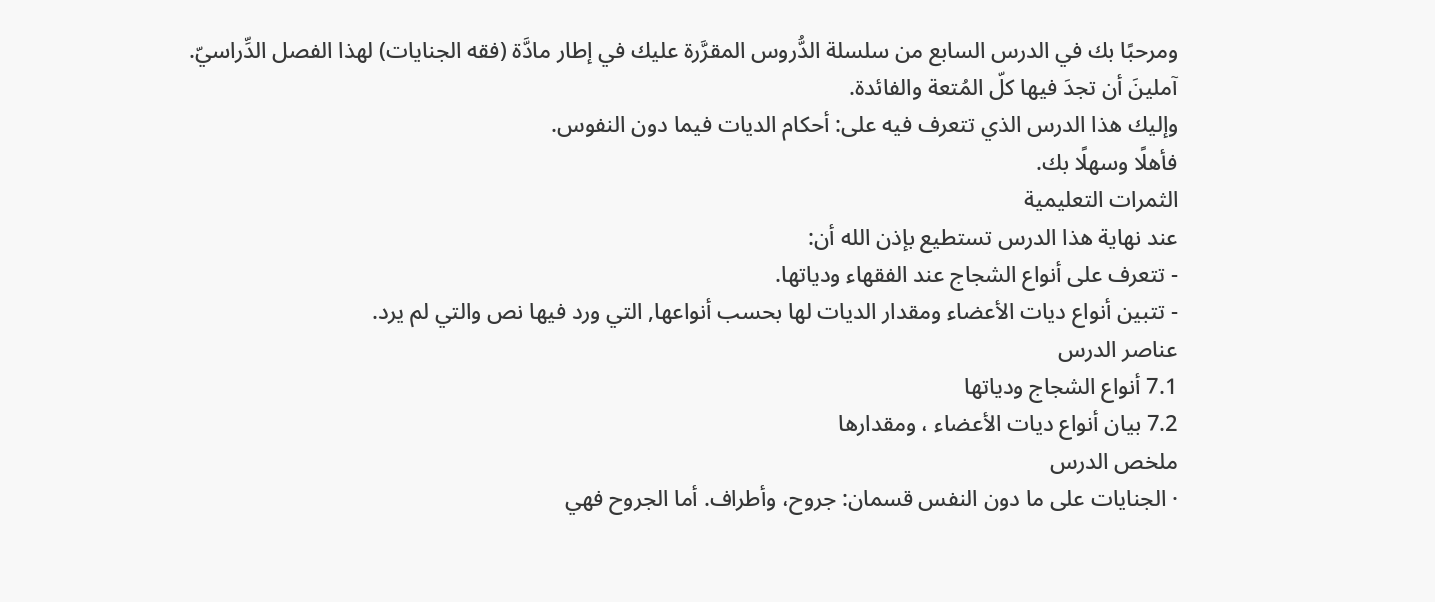ومرحبًا بك في الدرس السابع من سلسلة الدُّروس المقرَّرة عليك في إطار مادَّة (فقه الجنايات) لهذا الفصل الدِّراسيّ.
آملينَ أن تجدَ فيها كلّ المُتعة والفائدة.
وإليك هذا الدرس الذي تتعرف فيه على: أحكام الديات فيما دون النفوس.
فأهلًا وسهلًا بك.
الثمرات التعليمية
عند نهاية هذا الدرس تستطيع بإذن الله أن:
- تتعرف على أنواع الشجاج عند الفقهاء ودياتها.
- تتبين أنواع ديات الأعضاء ومقدار الديات لها بحسب أنواعها, التي ورد فيها نص والتي لم يرد.
عناصر الدرس
7.1 أنواع الشجاج ودياتها
7.2 بيان أنواع ديات الأعضاء ، ومقدارها
ملخص الدرس
· الجنايات على ما دون النفس قسمان: جروح، وأطراف. أما الجروح فهي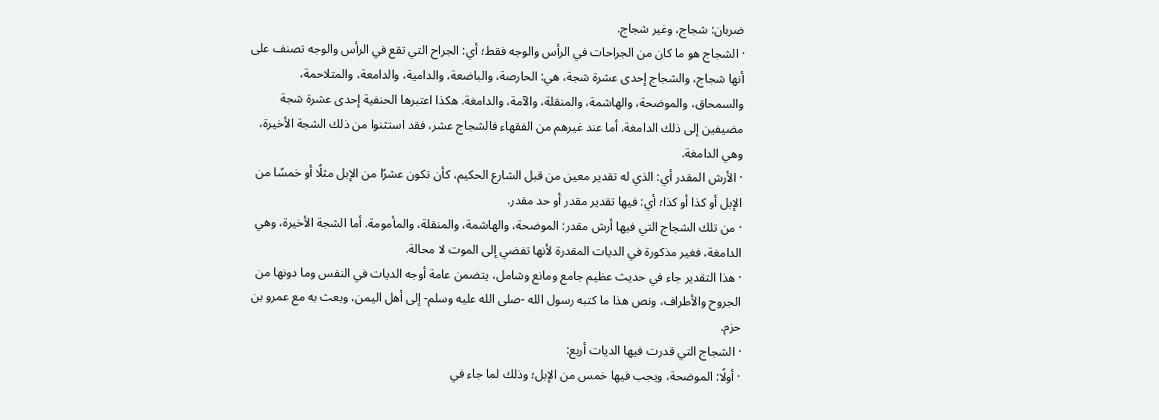ضربان: شجاج، وغير شجاج.
· الشجاج هو ما كان من الجراحات في الرأس والوجه فقط؛ أي: الجراح التي تقع في الرأس والوجه تصنف على أنها شجاج، والشجاج إحدى عشرة شجة، هي: الحارصة، والباضعة، والدامية، والدامعة، والمتلاحمة، والسمحاق، والموضحة، والهاشمة، والمنقلة، والآمة، والدامغة. هكذا اعتبرها الحنفية إحدى عشرة شجة مضيفين إلى ذلك الدامغة. أما عند غيرهم من الفقهاء فالشجاج عشر، فقد استثنوا من ذلك الشجة الأخيرة، وهي الدامغة.
· الأرش المقدر أي: الذي له تقدير معين من قبل الشارع الحكيم، كأن تكون عشرًا من الإبل مثلًا أو خمسًا من الإبل أو كذا أو كذا؛ أي: فيها تقدير مقدر أو حد مقدر.
· من تلك الشجاج التي فيها أرش مقدر: الموضحة، والهاشمة، والمنقلة، والمأمومة. أما الشجة الأخيرة، وهي الدامغة، فغير مذكورة في الديات المقدرة لأنها تفضي إلى الموت لا محالة.
· هذا التقدير جاء في حديث عظيم جامع ومانع وشامل، يتضمن عامة أوجه الديات في النفس وما دونها من الجروح والأطراف، ونص هذا ما كتبه رسول الله -صلى الله عليه وسلم- إلى أهل اليمن، وبعث به مع عمرو بن حزم.
· الشجاج التي قدرت فيها الديات أربع:
· أولًا: الموضحة، ويجب فيها خمس من الإبل؛ وذلك لما جاء في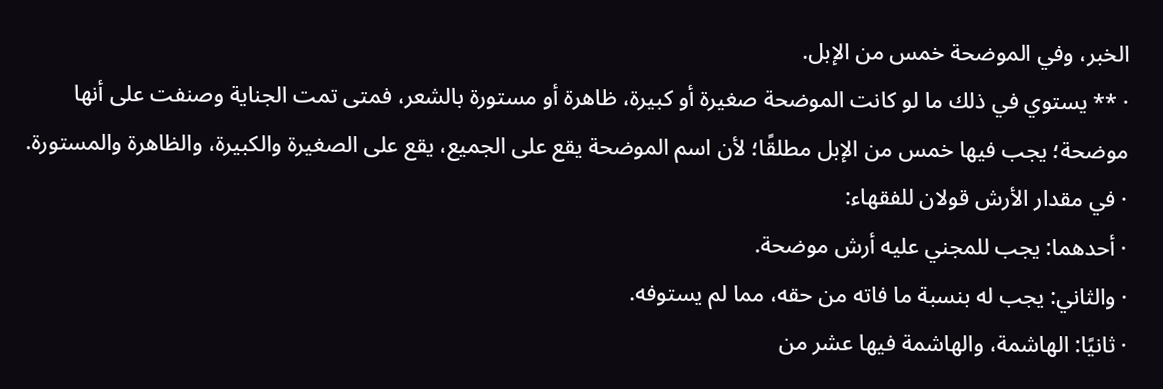الخبر، وفي الموضحة خمس من الإبل.
· ** يستوي في ذلك ما لو كانت الموضحة صغيرة أو كبيرة، ظاهرة أو مستورة بالشعر، فمتى تمت الجناية وصنفت على أنها موضحة؛ يجب فيها خمس من الإبل مطلقًا؛ لأن اسم الموضحة يقع على الجميع، يقع على الصغيرة والكبيرة، والظاهرة والمستورة.
· في مقدار الأرش قولان للفقهاء:
· أحدهما: يجب للمجني عليه أرش موضحة.
· والثاني: يجب له بنسبة ما فاته من حقه، مما لم يستوفه.
· ثانيًا: الهاشمة، والهاشمة فيها عشر من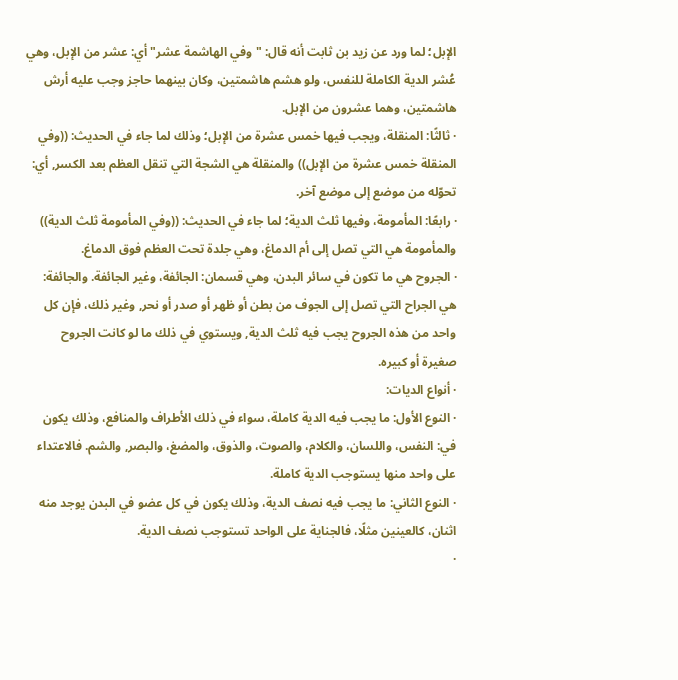الإبل؛ لما ورد عن زيد بن ثابت أنه قال: "وفي الهاشمة عشر" أي: عشر من الإبل، وهي عُشر الدية الكاملة للنفس، ولو هشم هاشمتين، وكان بينهما حاجز وجب عليه أرش هاشمتين، وهما عشرون من الإبل.
· ثالثًا: المنقلة، ويجب فيها خمس عشرة من الإبل؛ وذلك لما جاء في الحديث: ((وفي المنقلة خمس عشرة من الإبل)) والمنقلة هي الشجة التي تنقل العظم بعد الكسر, أي: تحوّله من موضع إلى موضع آخر.
· رابعًا: المأمومة، وفيها ثلث الدية؛ لما جاء في الحديث: ((وفي المأمومة ثلث الدية)) والمأمومة هي التي تصل إلى أم الدماغ، وهي جلدة تحت العظم فوق الدماغ.
· الجروح هي ما تكون في سائر البدن، وهي قسمان: الجائفة، وغير الجائفة. والجائفة: هي الجراح التي تصل إلى الجوف من بطن أو ظهر أو صدر أو نحر, وغير ذلك، فإن كل واحد من هذه الجروح يجب فيه ثلث الدية, ويستوي في ذلك ما لو كانت الجروح صغيرة أو كبيره.
· أنواع الديات:
· النوع الأول: ما يجب فيه الدية كاملة، سواء في ذلك الأطراف والمنافع، وذلك يكون في: النفس، واللسان، والكلام، والصوت، والذوق، والمضغ، والبصر, والشم. فالاعتداء على واحد منها يستوجب الدية كاملة.
· النوع الثاني: ما يجب فيه نصف الدية، وذلك يكون في كل عضو في البدن يوجد منه اثنان، كالعينين مثلًا، فالجناية على الواحد تستوجب نصف الدية.
·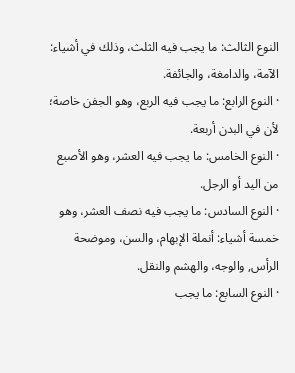النوع الثالث: ما يجب فيه الثلث، وذلك في أشياء: الآمة، والدامغة، والجائفة.
· النوع الرابع: ما يجب فيه الربع، وهو الجفن خاصة؛ لأن في البدن أربعة.
· النوع الخامس: ما يجب فيه العشر، وهو الأصبع من اليد أو الرجل.
· النوع السادس: ما يجب فيه نصف العشر، وهو خمسة أشياء: أنملة الإبهام، والسن، وموضحة الرأس, والوجه، والهشم والنقل.
· النوع السابع: ما يجب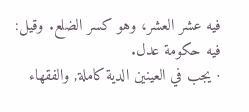فيه عشر العشر، وهو كسر الضلع. وقيل: فيه حكومة عدل.
· يجب في العينين الدية كاملة, والفقهاء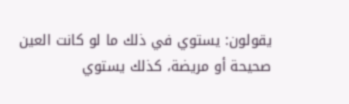يقولون: يستوي في ذلك ما لو كانت العين صحيحة أو مريضة، كذلك يستوي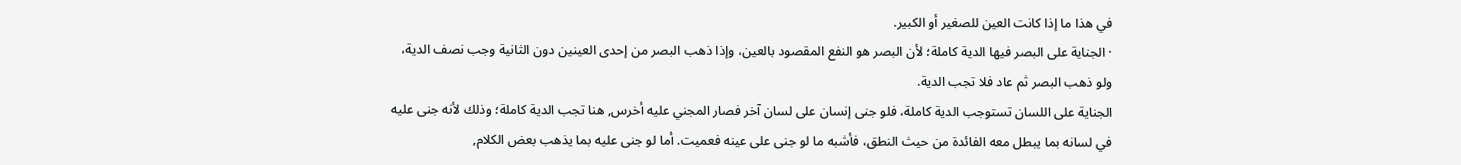في هذا ما إذا كانت العين للصغير أو الكبير.
· الجناية على البصر فيها الدية كاملة؛ لأن البصر هو النفع المقصود بالعين، وإذا ذهب البصر من إحدى العينين دون الثانية وجب نصف الدية، ولو ذهب البصر ثم عاد فلا تجب الدية.
الجناية على اللسان تستوجب الدية كاملة، فلو جنى إنسان على لسان آخر فصار المجني عليه أخرس, هنا تجب الدية كاملة؛ وذلك لأنه جنى عليه في لسانه بما يبطل معه الفائدة من حيث النطق، فأشبه ما لو جنى على عينه فعميت. أما لو جنى عليه بما يذهب بعض الكلام,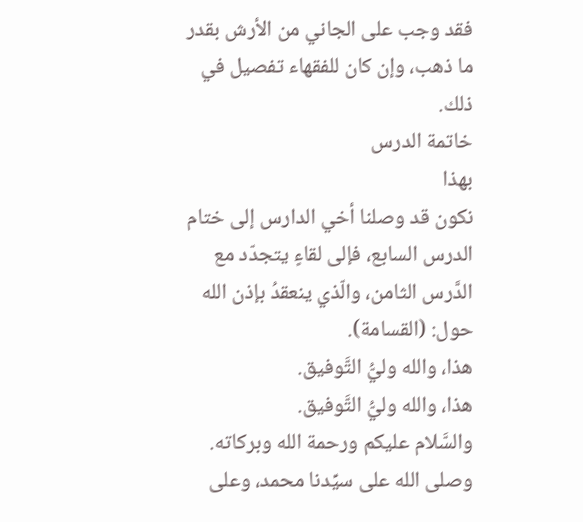فقد وجب على الجاني من الأرش بقدر ما ذهب، وإن كان للفقهاء تفصيل في ذلك.
خاتمة الدرس
بهذا
نكون قد وصلنا أخي الدارس إلى ختام الدرس السابع، فإلى لقاءٍ يتجدّد مع
الدَّرس الثامن، والّذي ينعقدُ بإذن الله حول: (القسامة).
هذا، والله وليُّ التَّوفيق.
هذا، والله وليُّ التَّوفيق.
والسَّلام عليكم ورحمة الله وبركاته.
وصلى الله على سيِّدنا محمد، وعلى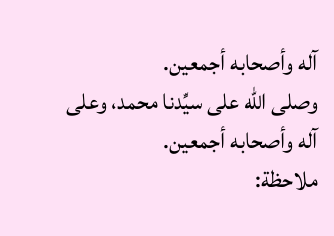آله وأصحابه أجمعين.
وصلى الله على سيِّدنا محمد، وعلى آله وأصحابه أجمعين.
ملاحظة: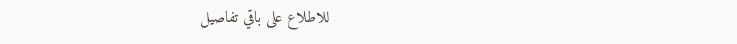للاطلاع على باقي تفاصيل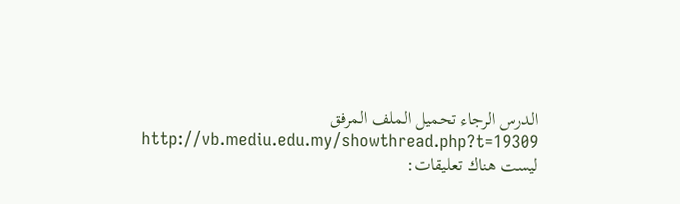الدرس الرجاء تحميل الملف المرفق
http://vb.mediu.edu.my/showthread.php?t=19309
ليست هناك تعليقات: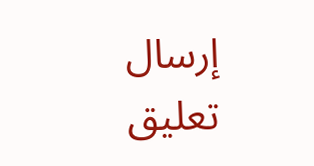إرسال تعليق